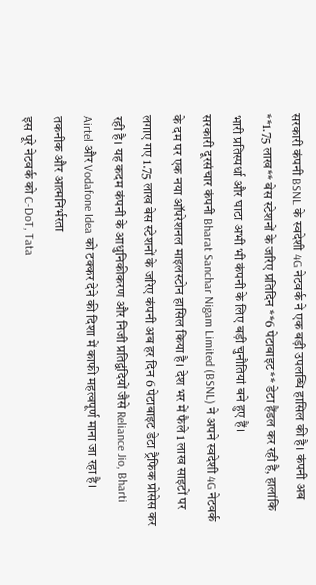सरकारी कंपनी BSNL के स्वदेशी 4G नेटवर्क ने एक बड़ी उपलब्धि हासिल की है। कंपनी अब **1.75 लाख** बेस स्टेशनों के जरिए प्रतिदिन **6 पेटाबाइट** डेटा हैंडल कर रही है, हालांकि भारी प्रतिस्पर्धा और घाटा अभी भी कंपनी के लिए बड़ी चुनौतियां बने हुए हैं।
सरकारी दूरसंचार कंपनी Bharat Sanchar Nigam Limited (BSNL) ने अपने स्वदेशी 4G नेटवर्क के दम पर एक नया ऑपरेशनल माइलस्टोन हासिल किया है। देश भर में फैले 1 लाख साइटों पर लगाए गए 1.75 लाख बेस स्टेशनों के जरिए कंपनी अब हर दिन 6 पेटाबाइट डेटा ट्रैफिक प्रोसेस कर रही है। यह कदम कंपनी के आधुनिकीकरण और निजी प्रतिद्वंदियों जैसे Reliance Jio, Bharti Airtel और Vodafone Idea को टक्कर देने की दिशा में काफी महत्वपूर्ण माना जा रहा है।
तकनीक और आत्मनिर्भरता
इस पूरे नेटवर्क को C-DoT, Tata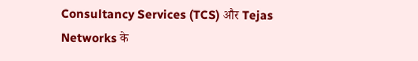Consultancy Services (TCS) और Tejas Networks के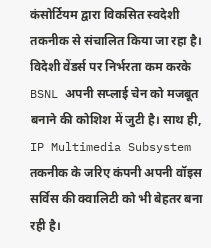कंसोर्टियम द्वारा विकसित स्वदेशी तकनीक से संचालित किया जा रहा है। विदेशी वेंडर्स पर निर्भरता कम करके BSNL अपनी सप्लाई चेन को मजबूत बनाने की कोशिश में जुटी है। साथ ही, IP Multimedia Subsystem तकनीक के जरिए कंपनी अपनी वॉइस सर्विस की क्वालिटी को भी बेहतर बना रही है।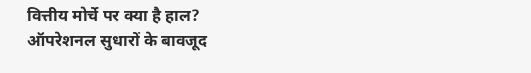वित्तीय मोर्चे पर क्या है हाल?
ऑपरेशनल सुधारों के बावजूद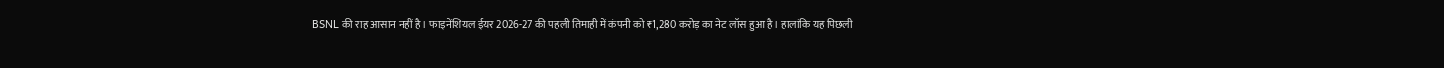BSNL की राह आसान नहीं है। फाइनेंशियल ईयर 2026-27 की पहली तिमाही में कंपनी को ₹1,280 करोड़ का नेट लॉस हुआ है। हालांकि यह पिछली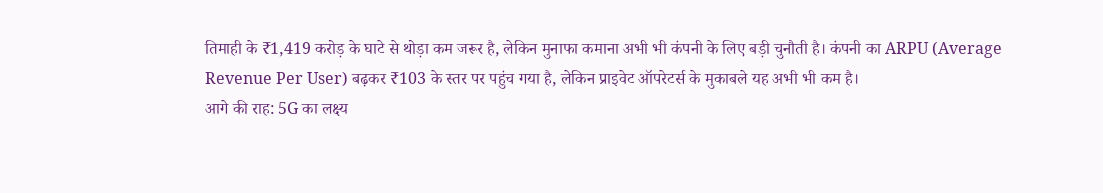तिमाही के ₹1,419 करोड़ के घाटे से थोड़ा कम जरूर है, लेकिन मुनाफा कमाना अभी भी कंपनी के लिए बड़ी चुनौती है। कंपनी का ARPU (Average Revenue Per User) बढ़कर ₹103 के स्तर पर पहुंच गया है, लेकिन प्राइवेट ऑपरेटर्स के मुकाबले यह अभी भी कम है।
आगे की राह: 5G का लक्ष्य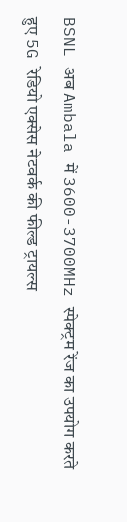BSNL अब Ambala में 3600-3700MHz स्पेक्ट्रम रेंज का उपयोग करते हुए 5G रेडियो एक्सेस नेटवर्क की फील्ड ट्रायल्स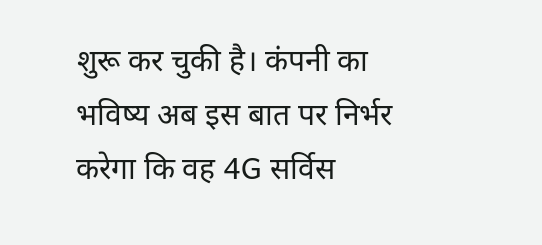शुरू कर चुकी है। कंपनी का भविष्य अब इस बात पर निर्भर करेगा कि वह 4G सर्विस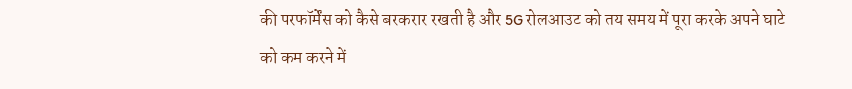की परफॉर्मेंस को कैसे बरकरार रखती है और 5G रोलआउट को तय समय में पूरा करके अपने घाटे को कम करने में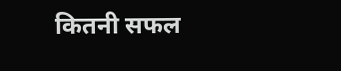कितनी सफल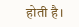होती है।